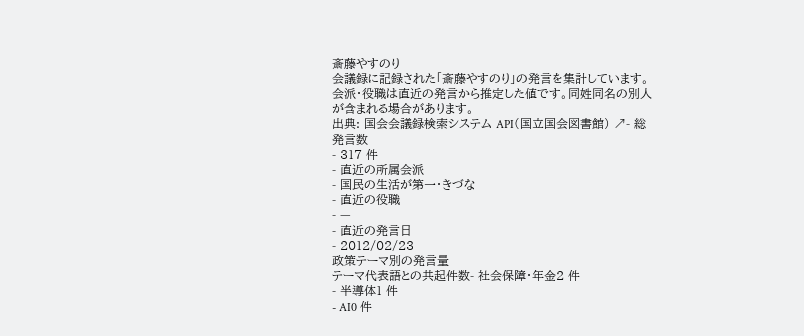斎藤やすのり
会議録に記録された「斎藤やすのり」の発言を集計しています。会派・役職は直近の発言から推定した値です。同姓同名の別人が含まれる場合があります。
出典: 国会会議録検索システム API(国立国会図書館) ↗- 総発言数
- 317 件
- 直近の所属会派
- 国民の生活が第一・きづな
- 直近の役職
- —
- 直近の発言日
- 2012/02/23
政策テーマ別の発言量
テーマ代表語との共起件数- 社会保障・年金2 件
- 半導体1 件
- AI0 件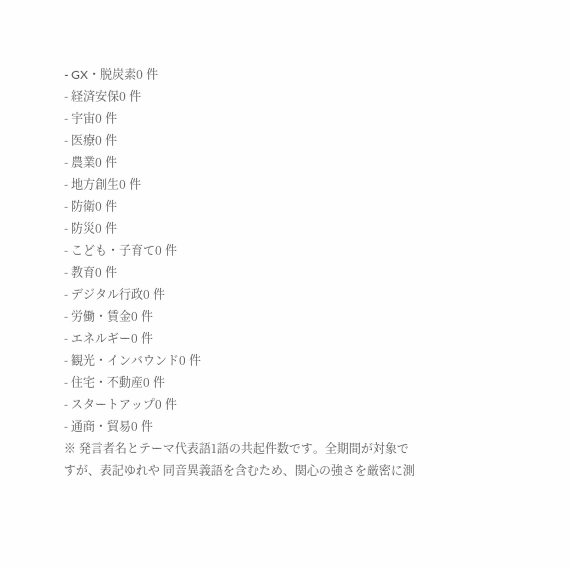- GX・脱炭素0 件
- 経済安保0 件
- 宇宙0 件
- 医療0 件
- 農業0 件
- 地方創生0 件
- 防衛0 件
- 防災0 件
- こども・子育て0 件
- 教育0 件
- デジタル行政0 件
- 労働・賃金0 件
- エネルギー0 件
- 観光・インバウンド0 件
- 住宅・不動産0 件
- スタートアップ0 件
- 通商・貿易0 件
※ 発言者名とテーマ代表語1語の共起件数です。全期間が対象ですが、表記ゆれや 同音異義語を含むため、関心の強さを厳密に測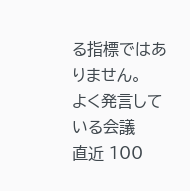る指標ではありません。
よく発言している会議
直近 100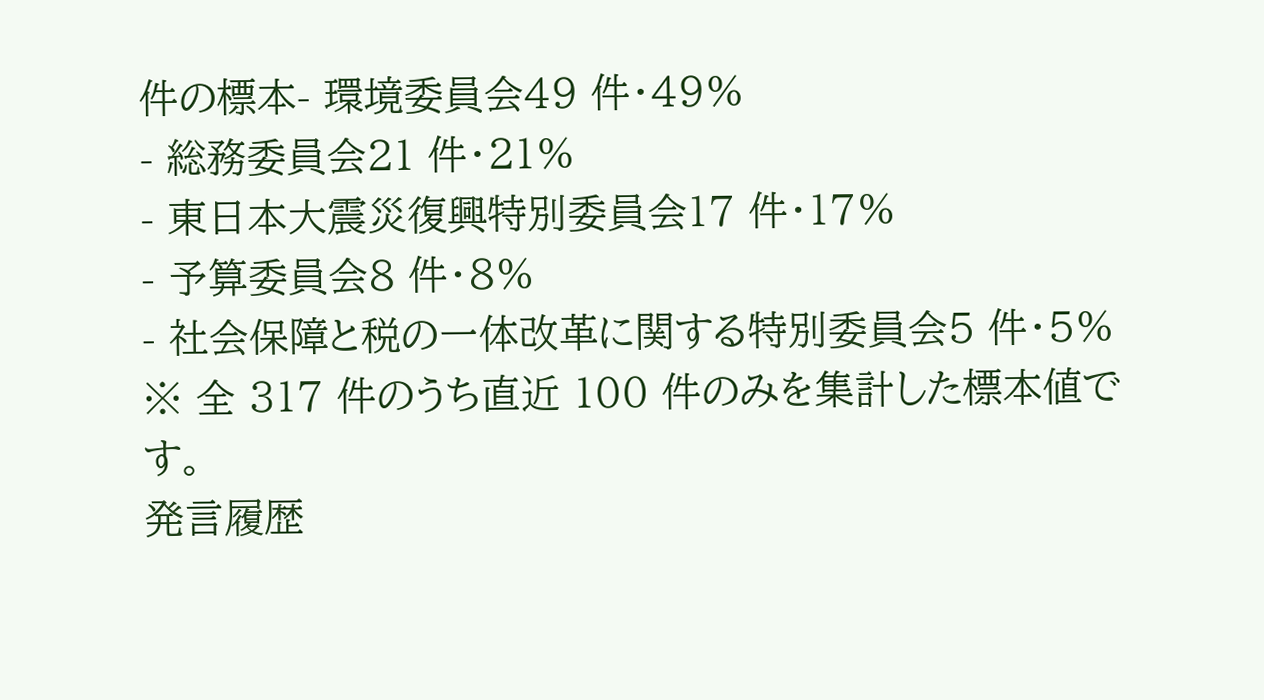件の標本- 環境委員会49 件・49%
- 総務委員会21 件・21%
- 東日本大震災復興特別委員会17 件・17%
- 予算委員会8 件・8%
- 社会保障と税の一体改革に関する特別委員会5 件・5%
※ 全 317 件のうち直近 100 件のみを集計した標本値です。
発言履歴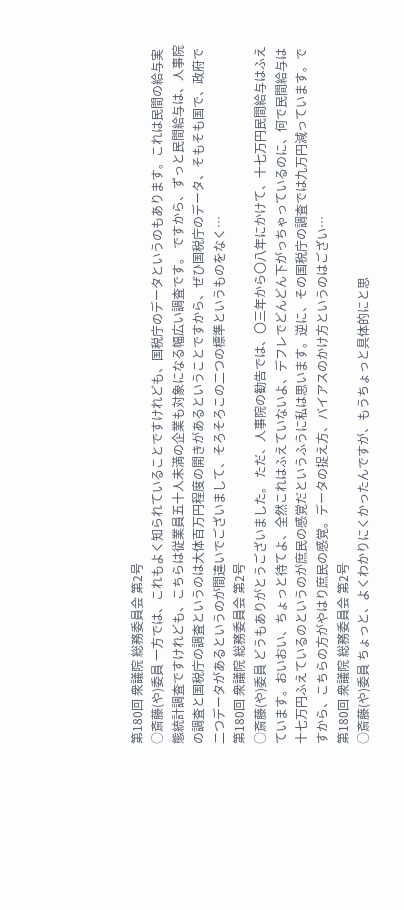第180回 衆議院 総務委員会 第2号
○斎藤(や)委員 一方では、これもよく知られていることですけれども、国税庁のデータというのもあります。これは民間の給与実態統計調査ですけれども、こちらは従業員五十人未満の企業も対象になる幅広い調査です。 ですから、ずっと民間給与は、人事院の調査と国税庁の調査というのは大体百万円程度の開きがあるということですから、ぜひ国税庁のデータ、そもそも国で、政府で二つデータがあるというのが間違いでございまして、そろそろこの二つの標準というものをなく…
第180回 衆議院 総務委員会 第2号
○斎藤(や)委員 どうもありがとうございました。 ただ、人事院の勧告では、〇三年から〇八年にかけて、十七万円民間給与はふえています。おいおい、ちょっと待てよ、全然これはふえていないよ、デフレでどんどん下がっちゃっているのに、何で民間給与は十七万円ふえているのというのが庶民の感覚だというふうに私は思います。逆に、その国税庁の調査では九万円減っています。ですから、こちらの方がやはり庶民の感覚。データの捉え方、バイアスのかけ方というのはござい…
第180回 衆議院 総務委員会 第2号
○斎藤(や)委員 ちょっと、よくわかりにくかったんですが、もうちょっと具体的にと思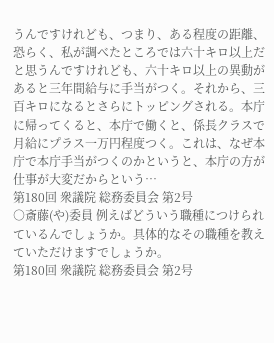うんですけれども、つまり、ある程度の距離、恐らく、私が調べたところでは六十キロ以上だと思うんですけれども、六十キロ以上の異動があると三年間給与に手当がつく。それから、三百キロになるとさらにトッピングされる。本庁に帰ってくると、本庁で働くと、係長クラスで月給にプラス一万円程度つく。これは、なぜ本庁で本庁手当がつくのかというと、本庁の方が仕事が大変だからという…
第180回 衆議院 総務委員会 第2号
○斎藤(や)委員 例えばどういう職種につけられているんでしょうか。具体的なその職種を教えていただけますでしょうか。
第180回 衆議院 総務委員会 第2号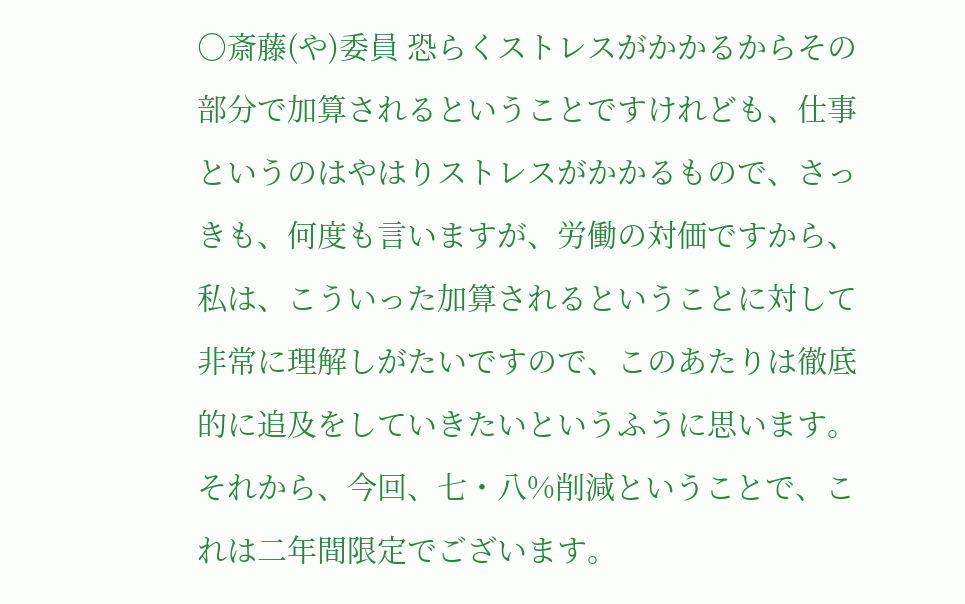○斎藤(や)委員 恐らくストレスがかかるからその部分で加算されるということですけれども、仕事というのはやはりストレスがかかるもので、さっきも、何度も言いますが、労働の対価ですから、私は、こういった加算されるということに対して非常に理解しがたいですので、このあたりは徹底的に追及をしていきたいというふうに思います。 それから、今回、七・八%削減ということで、これは二年間限定でございます。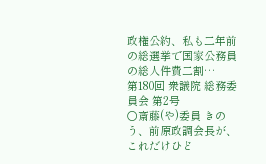政権公約、私も二年前の総選挙で国家公務員の総人件費二割…
第180回 衆議院 総務委員会 第2号
○斎藤(や)委員 きのう、前原政調会長が、これだけひど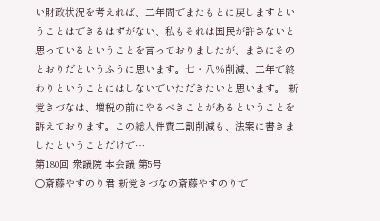い財政状況を考えれば、二年間でまたもとに戻しますということはできるはずがない、私もそれは国民が許さないと思っているということを言っておりましたが、まさにそのとおりだというふうに思います。七・八%削減、二年で終わりということにはしないでいただきたいと思います。 新党きづなは、増税の前にやるべきことがあるということを訴えております。この総人件費二割削減も、法案に書きましたということだけで…
第180回 衆議院 本会議 第5号
○斎藤やすのり君 新党きづなの斎藤やすのりで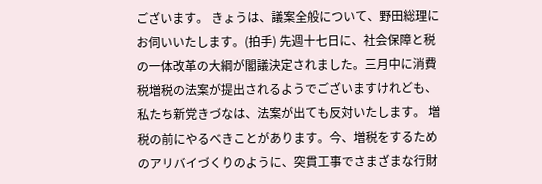ございます。 きょうは、議案全般について、野田総理にお伺いいたします。(拍手) 先週十七日に、社会保障と税の一体改革の大綱が閣議決定されました。三月中に消費税増税の法案が提出されるようでございますけれども、私たち新党きづなは、法案が出ても反対いたします。 増税の前にやるべきことがあります。今、増税をするためのアリバイづくりのように、突貫工事でさまざまな行財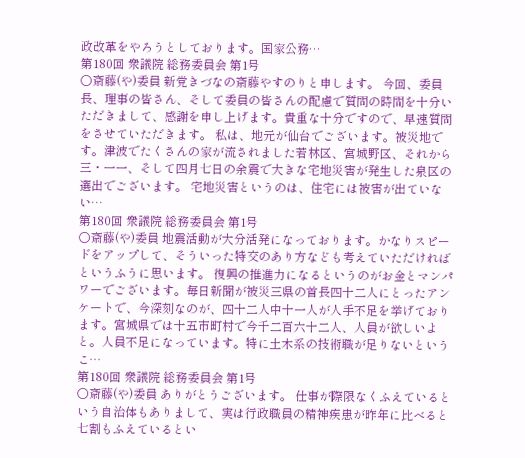政改革をやろうとしております。国家公務…
第180回 衆議院 総務委員会 第1号
○斎藤(や)委員 新党きづなの斎藤やすのりと申します。 今回、委員長、理事の皆さん、そして委員の皆さんの配慮で質問の時間を十分いただきまして、感謝を申し上げます。貴重な十分ですので、早速質問をさせていただきます。 私は、地元が仙台でございます。被災地です。津波でたくさんの家が流されました若林区、宮城野区、それから三・一一、そして四月七日の余震で大きな宅地災害が発生した泉区の選出でございます。 宅地災害というのは、住宅には被害が出ていない…
第180回 衆議院 総務委員会 第1号
○斎藤(や)委員 地震活動が大分活発になっております。かなりスピードをアップして、そういった特交のあり方なども考えていただければというふうに思います。 復興の推進力になるというのがお金とマンパワーでございます。毎日新聞が被災三県の首長四十二人にとったアンケートで、今深刻なのが、四十二人中十一人が人手不足を挙げております。宮城県では十五市町村で今千二百六十二人、人員が欲しいよと。人員不足になっています。特に土木系の技術職が足りないというこ…
第180回 衆議院 総務委員会 第1号
○斎藤(や)委員 ありがとうございます。 仕事が際限なくふえているという自治体もありまして、実は行政職員の精神疾患が昨年に比べると七割もふえているとい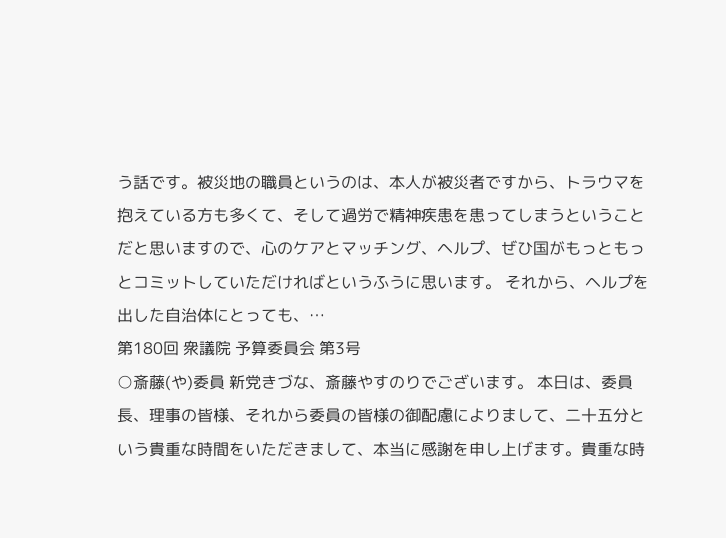う話です。被災地の職員というのは、本人が被災者ですから、トラウマを抱えている方も多くて、そして過労で精神疾患を患ってしまうということだと思いますので、心のケアとマッチング、ヘルプ、ぜひ国がもっともっとコミットしていただければというふうに思います。 それから、ヘルプを出した自治体にとっても、…
第180回 衆議院 予算委員会 第3号
○斎藤(や)委員 新党きづな、斎藤やすのりでございます。 本日は、委員長、理事の皆様、それから委員の皆様の御配慮によりまして、二十五分という貴重な時間をいただきまして、本当に感謝を申し上げます。貴重な時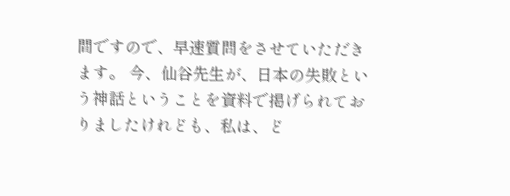間ですので、早速質問をさせていただきます。 今、仙谷先生が、日本の失敗という神話ということを資料で掲げられておりましたけれども、私は、ど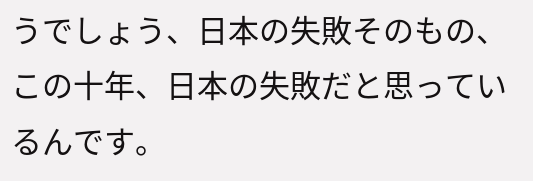うでしょう、日本の失敗そのもの、この十年、日本の失敗だと思っているんです。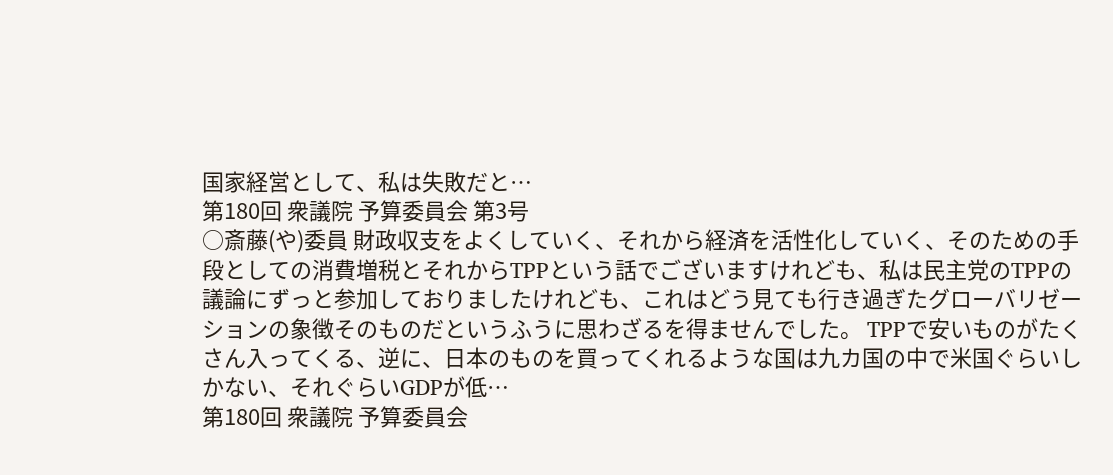国家経営として、私は失敗だと…
第180回 衆議院 予算委員会 第3号
○斎藤(や)委員 財政収支をよくしていく、それから経済を活性化していく、そのための手段としての消費増税とそれからTPPという話でございますけれども、私は民主党のTPPの議論にずっと参加しておりましたけれども、これはどう見ても行き過ぎたグローバリゼーションの象徴そのものだというふうに思わざるを得ませんでした。 TPPで安いものがたくさん入ってくる、逆に、日本のものを買ってくれるような国は九カ国の中で米国ぐらいしかない、それぐらいGDPが低…
第180回 衆議院 予算委員会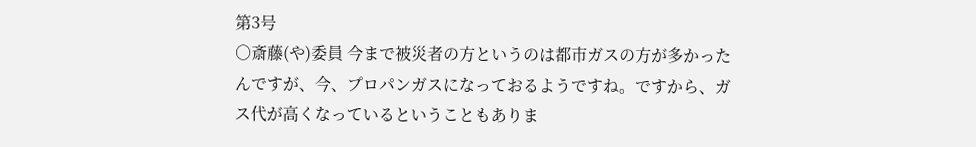第3号
○斎藤(や)委員 今まで被災者の方というのは都市ガスの方が多かったんですが、今、プロパンガスになっておるようですね。ですから、ガス代が高くなっているということもありま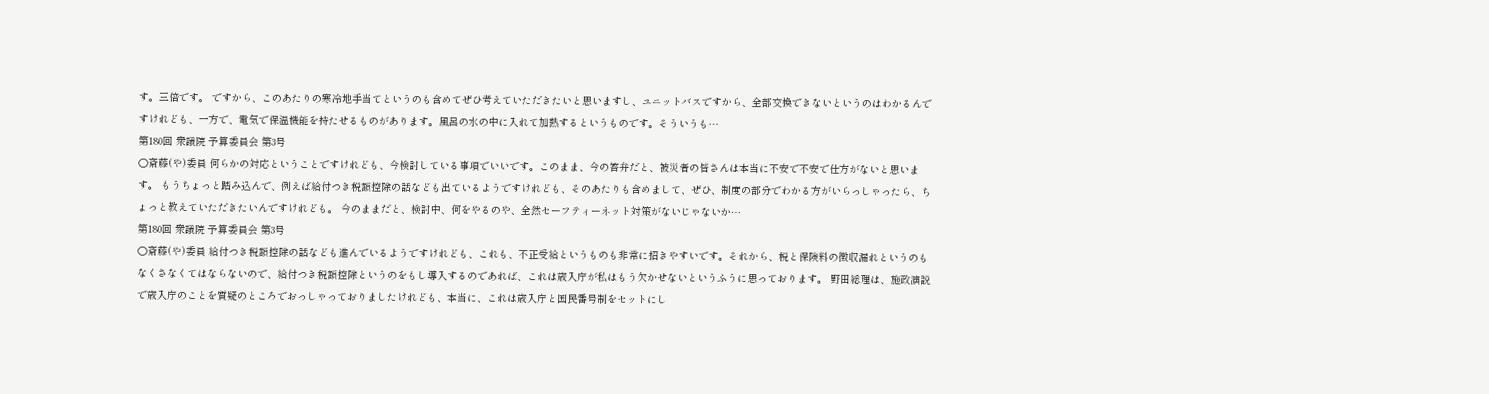す。三倍です。 ですから、このあたりの寒冷地手当てというのも含めてぜひ考えていただきたいと思いますし、ユニットバスですから、全部交換できないというのはわかるんですけれども、一方で、電気で保温機能を持たせるものがあります。風呂の水の中に入れて加熱するというものです。そういうも…
第180回 衆議院 予算委員会 第3号
○斎藤(や)委員 何らかの対応ということですけれども、今検討している事項でいいです。このまま、今の答弁だと、被災者の皆さんは本当に不安で不安で仕方がないと思います。 もうちょっと踏み込んで、例えば給付つき税額控除の話なども出ているようですけれども、そのあたりも含めまして、ぜひ、制度の部分でわかる方がいらっしゃったら、ちょっと教えていただきたいんですけれども。 今のままだと、検討中、何をやるのや、全然セーフティーネット対策がないじゃないか…
第180回 衆議院 予算委員会 第3号
○斎藤(や)委員 給付つき税額控除の話なども進んでいるようですけれども、これも、不正受給というものも非常に招きやすいです。それから、税と保険料の徴収漏れというのもなくさなくてはならないので、給付つき税額控除というのをもし導入するのであれば、これは歳入庁が私はもう欠かせないというふうに思っております。 野田総理は、施政演説で歳入庁のことを質疑のところでおっしゃっておりましたけれども、本当に、これは歳入庁と国民番号制をセットにし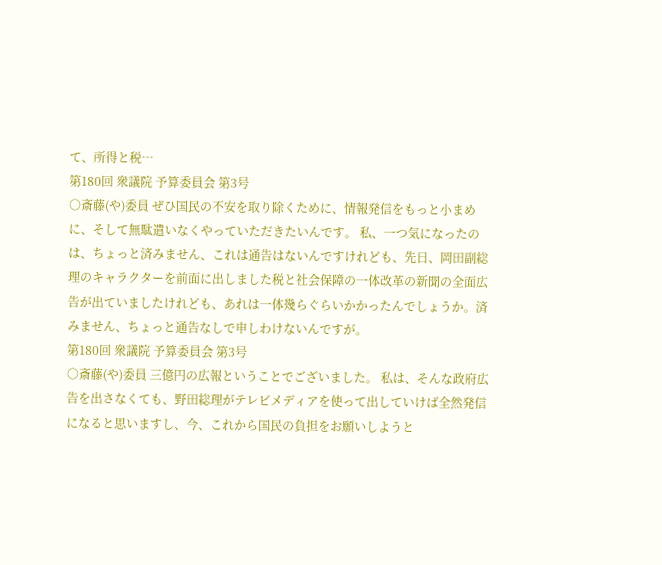て、所得と税…
第180回 衆議院 予算委員会 第3号
○斎藤(や)委員 ぜひ国民の不安を取り除くために、情報発信をもっと小まめに、そして無駄遣いなくやっていただきたいんです。 私、一つ気になったのは、ちょっと済みません、これは通告はないんですけれども、先日、岡田副総理のキャラクターを前面に出しました税と社会保障の一体改革の新聞の全面広告が出ていましたけれども、あれは一体幾らぐらいかかったんでしょうか。済みません、ちょっと通告なしで申しわけないんですが。
第180回 衆議院 予算委員会 第3号
○斎藤(や)委員 三億円の広報ということでございました。 私は、そんな政府広告を出さなくても、野田総理がテレビメディアを使って出していけば全然発信になると思いますし、今、これから国民の負担をお願いしようと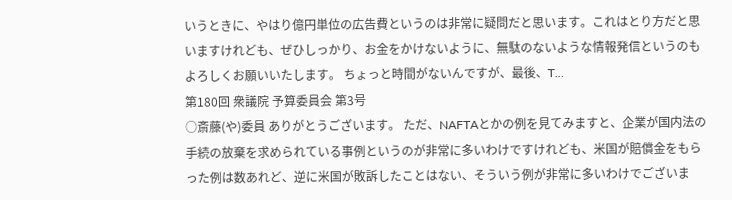いうときに、やはり億円単位の広告費というのは非常に疑問だと思います。これはとり方だと思いますけれども、ぜひしっかり、お金をかけないように、無駄のないような情報発信というのもよろしくお願いいたします。 ちょっと時間がないんですが、最後、T…
第180回 衆議院 予算委員会 第3号
○斎藤(や)委員 ありがとうございます。 ただ、NAFTAとかの例を見てみますと、企業が国内法の手続の放棄を求められている事例というのが非常に多いわけですけれども、米国が賠償金をもらった例は数あれど、逆に米国が敗訴したことはない、そういう例が非常に多いわけでございま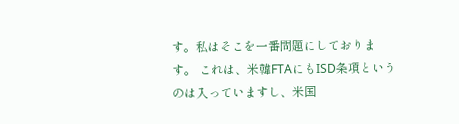す。私はそこを一番問題にしております。 これは、米韓FTAにもISD条項というのは入っていますし、米国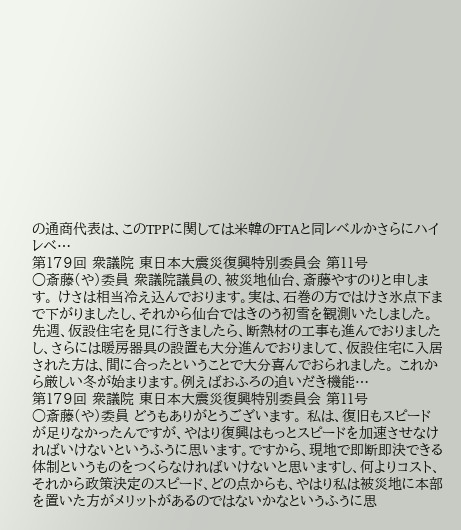の通商代表は、このTPPに関しては米韓のFTAと同レベルかさらにハイレベ…
第179回 衆議院 東日本大震災復興特別委員会 第11号
○斎藤(や)委員 衆議院議員の、被災地仙台、斎藤やすのりと申します。 けさは相当冷え込んでおります。実は、石巻の方ではけさ氷点下まで下がりましたし、それから仙台ではきのう初雪を観測いたしました。 先週、仮設住宅を見に行きましたら、断熱材の工事も進んでおりましたし、さらには暖房器具の設置も大分進んでおりまして、仮設住宅に入居された方は、間に合ったということで大分喜んでおられました。 これから厳しい冬が始まります。例えばおふろの追いだき機能…
第179回 衆議院 東日本大震災復興特別委員会 第11号
○斎藤(や)委員 どうもありがとうございます。 私は、復旧もスピードが足りなかったんですが、やはり復興はもっとスピードを加速させなければいけないというふうに思います。ですから、現地で即断即決できる体制というものをつくらなければいけないと思いますし、何よりコスト、それから政策決定のスピード、どの点からも、やはり私は被災地に本部を置いた方がメリットがあるのではないかなというふうに思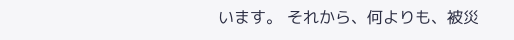います。 それから、何よりも、被災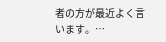者の方が最近よく言います。…